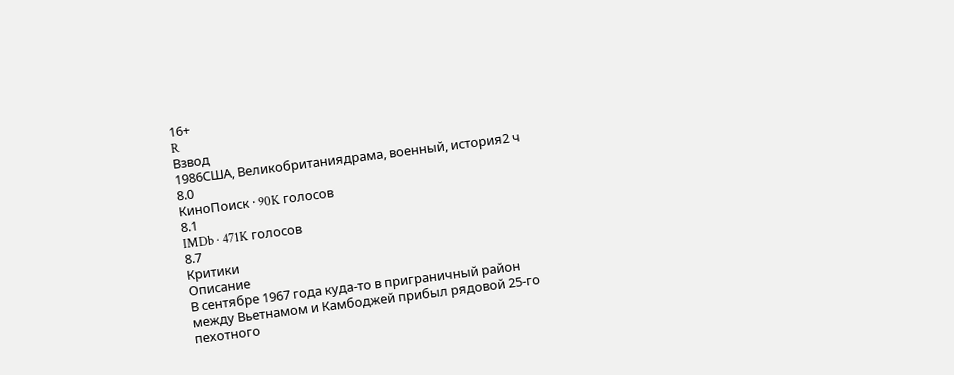16+
R
Взвод
1986США, Великобританиядрама, военный, история2 ч
8.0
КиноПоиск · 90K голосов
8.1
IMDb · 471K голосов
8.7
Критики
Описание
В сентябре 1967 года куда-то в приграничный район между Вьетнамом и Камбоджей прибыл рядовой 25-го пехотного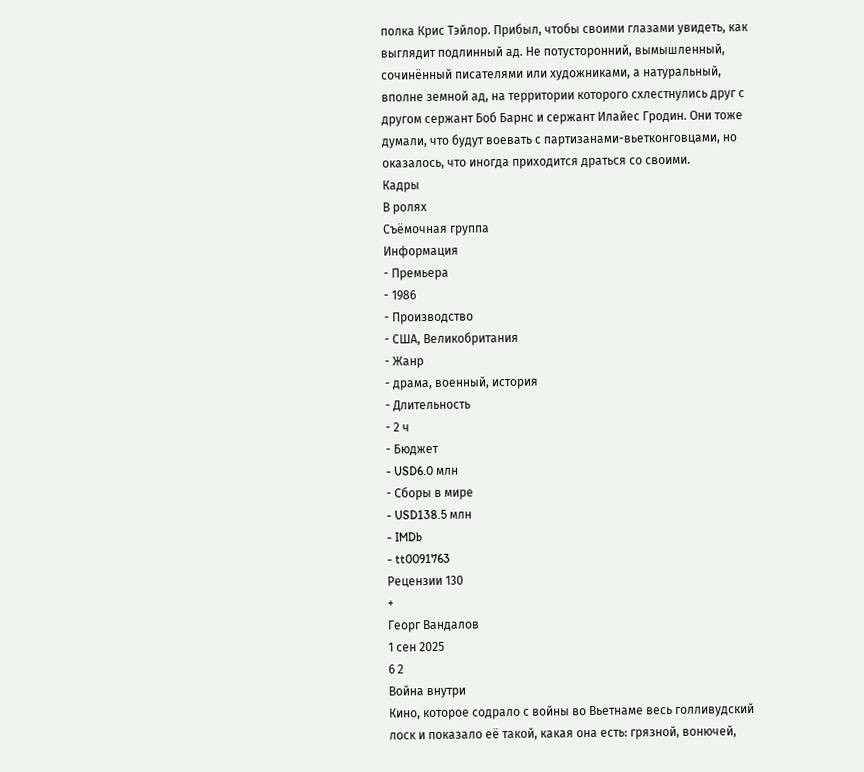полка Крис Тэйлор. Прибыл, чтобы своими глазами увидеть, как выглядит подлинный ад. Не потусторонний, вымышленный, сочинённый писателями или художниками, а натуральный, вполне земной ад, на территории которого схлестнулись друг с другом сержант Боб Барнс и сержант Илайес Гродин. Они тоже думали, что будут воевать с партизанами-вьетконговцами, но оказалось, что иногда приходится драться со своими.
Кадры
В ролях
Съёмочная группа
Информация
- Премьера
- 1986
- Производство
- США, Великобритания
- Жанр
- драма, военный, история
- Длительность
- 2 ч
- Бюджет
- USD6.0 млн
- Сборы в мире
- USD138.5 млн
- IMDb
- tt0091763
Рецензии 130
+
Георг Вандалов
1 сен 2025
6 2
Война внутри
Кино, которое содрало с войны во Вьетнаме весь голливудский лоск и показало её такой, какая она есть: грязной, вонючей,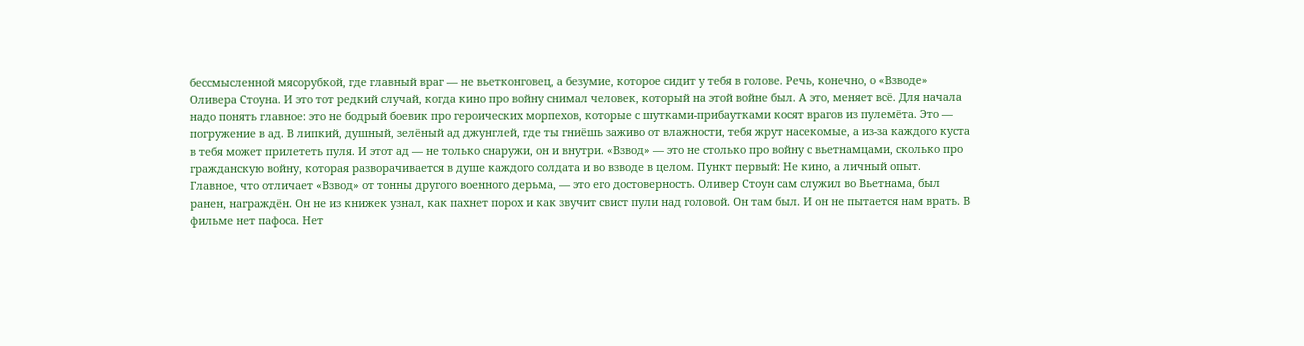бессмысленной мясорубкой, где главный враг — не вьетконговец, а безумие, которое сидит у тебя в голове. Речь, конечно, о «Взводе» Оливера Стоуна. И это тот редкий случай, когда кино про войну снимал человек, который на этой войне был. А это, меняет всё. Для начала надо понять главное: это не бодрый боевик про героических морпехов, которые с шутками-прибаутками косят врагов из пулемёта. Это — погружение в ад. В липкий, душный, зелёный ад джунглей, где ты гниёшь заживо от влажности, тебя жрут насекомые, а из-за каждого куста в тебя может прилететь пуля. И этот ад — не только снаружи, он и внутри. «Взвод» — это не столько про войну с вьетнамцами, сколько про гражданскую войну, которая разворачивается в душе каждого солдата и во взводе в целом. Пункт первый: Не кино, а личный опыт. Главное, что отличает «Взвод» от тонны другого военного дерьма, — это его достоверность. Оливер Стоун сам служил во Вьетнама, был ранен, награждён. Он не из книжек узнал, как пахнет порох и как звучит свист пули над головой. Он там был. И он не пытается нам врать. В фильме нет пафоса. Нет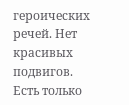героических речей. Нет красивых подвигов. Есть только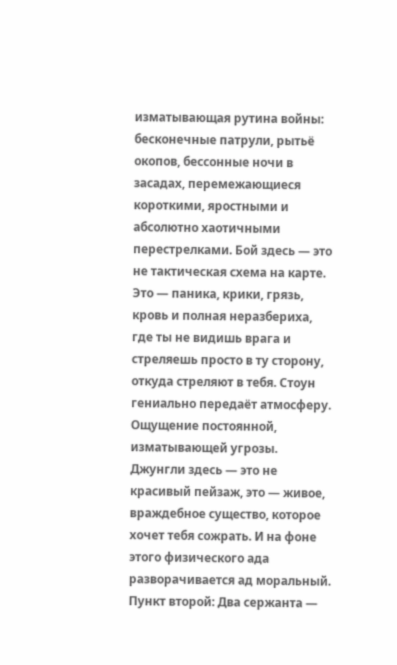изматывающая рутина войны: бесконечные патрули, рытьё окопов, бессонные ночи в засадах, перемежающиеся короткими, яростными и абсолютно хаотичными перестрелками. Бой здесь — это не тактическая схема на карте. Это — паника, крики, грязь, кровь и полная неразбериха, где ты не видишь врага и стреляешь просто в ту сторону, откуда стреляют в тебя. Стоун гениально передаёт атмосферу. Ощущение постоянной, изматывающей угрозы. Джунгли здесь — это не красивый пейзаж, это — живое, враждебное существо, которое хочет тебя сожрать. И на фоне этого физического ада разворачивается ад моральный. Пункт второй: Два сержанта —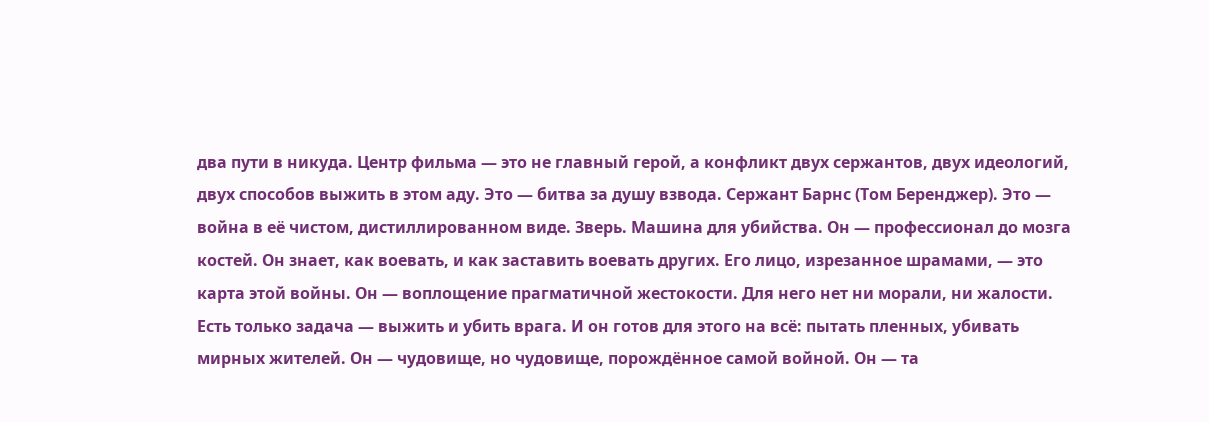два пути в никуда. Центр фильма — это не главный герой, а конфликт двух сержантов, двух идеологий, двух способов выжить в этом аду. Это — битва за душу взвода. Сержант Барнс (Том Беренджер). Это — война в её чистом, дистиллированном виде. Зверь. Машина для убийства. Он — профессионал до мозга костей. Он знает, как воевать, и как заставить воевать других. Его лицо, изрезанное шрамами, — это карта этой войны. Он — воплощение прагматичной жестокости. Для него нет ни морали, ни жалости. Есть только задача — выжить и убить врага. И он готов для этого на всё: пытать пленных, убивать мирных жителей. Он — чудовище, но чудовище, порождённое самой войной. Он — та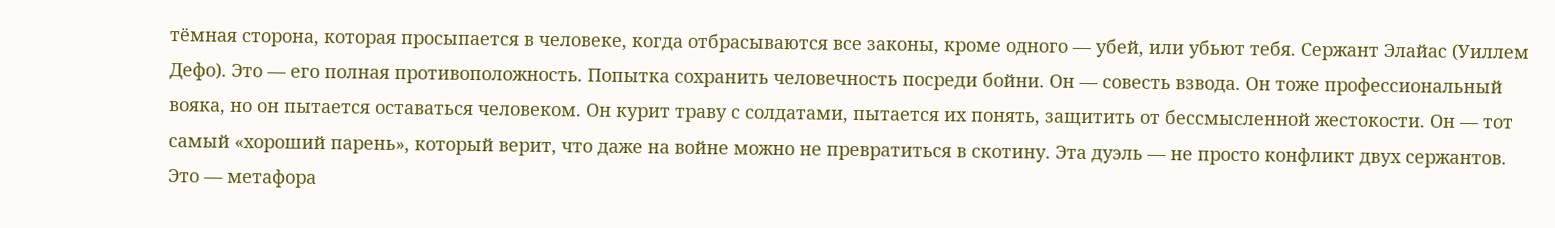тёмная сторона, которая просыпается в человеке, когда отбрасываются все законы, кроме одного — убей, или убьют тебя. Сержант Элайас (Уиллем Дефо). Это — его полная противоположность. Попытка сохранить человечность посреди бойни. Он — совесть взвода. Он тоже профессиональный вояка, но он пытается оставаться человеком. Он курит траву с солдатами, пытается их понять, защитить от бессмысленной жестокости. Он — тот самый «хороший парень», который верит, что даже на войне можно не превратиться в скотину. Эта дуэль — не просто конфликт двух сержантов. Это — метафора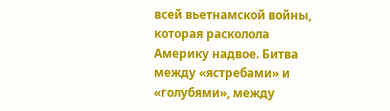всей вьетнамской войны, которая расколола Америку надвое. Битва между «ястребами» и «голубями», между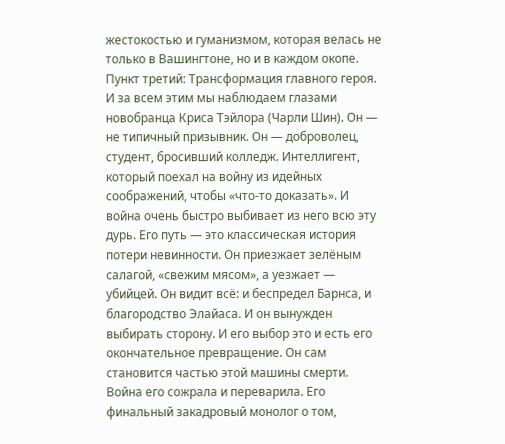жестокостью и гуманизмом, которая велась не только в Вашингтоне, но и в каждом окопе. Пункт третий: Трансформация главного героя. И за всем этим мы наблюдаем глазами новобранца Криса Тэйлора (Чарли Шин). Он — не типичный призывник. Он — доброволец, студент, бросивший колледж. Интеллигент, который поехал на войну из идейных соображений, чтобы «что-то доказать». И война очень быстро выбивает из него всю эту дурь. Его путь — это классическая история потери невинности. Он приезжает зелёным салагой, «свежим мясом», а уезжает — убийцей. Он видит всё: и беспредел Барнса, и благородство Элайаса. И он вынужден выбирать сторону. И его выбор это и есть его окончательное превращение. Он сам становится частью этой машины смерти. Война его сожрала и переварила. Его финальный закадровый монолог о том,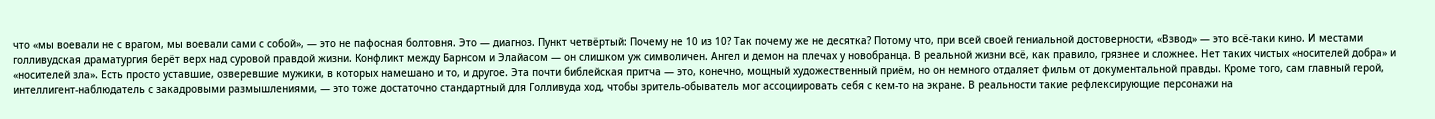что «мы воевали не с врагом, мы воевали сами с собой», — это не пафосная болтовня. Это — диагноз. Пункт четвёртый: Почему не 10 из 10? Так почему же не десятка? Потому что, при всей своей гениальной достоверности, «Взвод» — это всё-таки кино. И местами голливудская драматургия берёт верх над суровой правдой жизни. Конфликт между Барнсом и Элайасом — он слишком уж символичен. Ангел и демон на плечах у новобранца. В реальной жизни всё, как правило, грязнее и сложнее. Нет таких чистых «носителей добра» и «носителей зла». Есть просто уставшие, озверевшие мужики, в которых намешано и то, и другое. Эта почти библейская притча — это, конечно, мощный художественный приём, но он немного отдаляет фильм от документальной правды. Кроме того, сам главный герой, интеллигент-наблюдатель с закадровыми размышлениями, — это тоже достаточно стандартный для Голливуда ход, чтобы зритель-обыватель мог ассоциировать себя с кем-то на экране. В реальности такие рефлексирующие персонажи на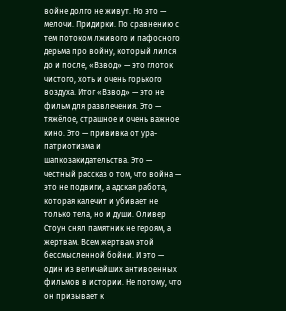войне долго не живут. Но это — мелочи. Придирки. По сравнению с тем потоком лживого и пафосного дерьма про войну, который лился до и после, «Взвод» — это глоток чистого, хоть и очень горького воздуха. Итог «Взвод» — это не фильм для развлечения. Это — тяжёлое, страшное и очень важное кино. Это — прививка от ура-патриотизма и шапкозакидательства. Это — честный рассказ о том, что война — это не подвиги, а адская работа, которая калечит и убивает не только тела, но и души. Оливер Стоун снял памятник не героям, а жертвам. Всем жертвам этой бессмысленной бойни. И это — один из величайших антивоенных фильмов в истории. Не потому, что он призывает к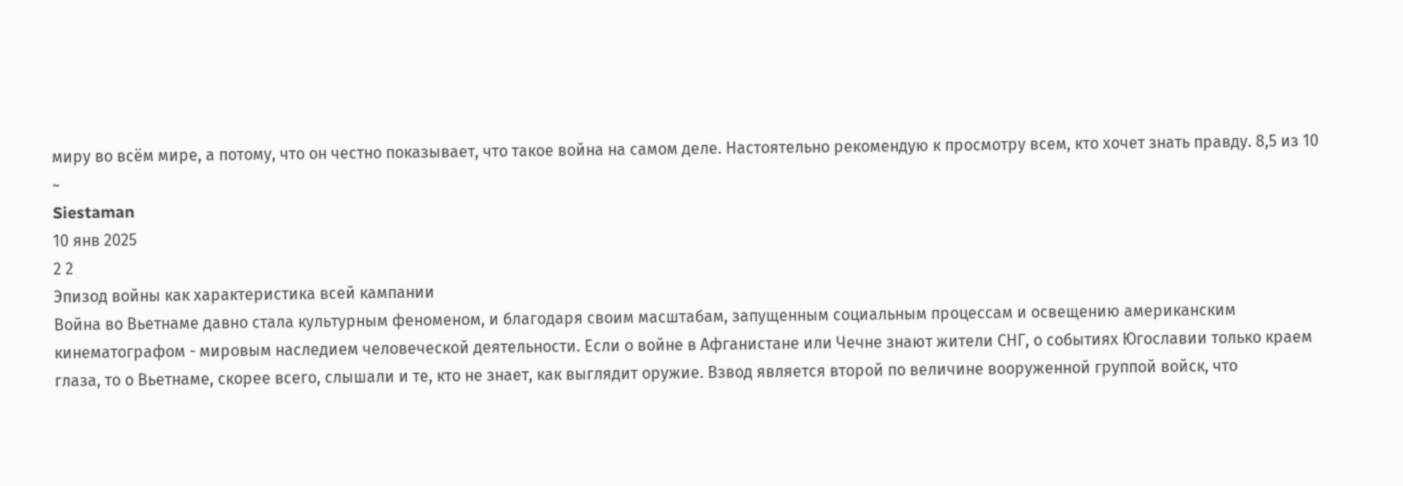миру во всём мире, а потому, что он честно показывает, что такое война на самом деле. Настоятельно рекомендую к просмотру всем, кто хочет знать правду. 8,5 из 10
~
Siestaman
10 янв 2025
2 2
Эпизод войны как характеристика всей кампании
Война во Вьетнаме давно стала культурным феноменом, и благодаря своим масштабам, запущенным социальным процессам и освещению американским кинематографом - мировым наследием человеческой деятельности. Если о войне в Афганистане или Чечне знают жители СНГ, о событиях Югославии только краем глаза, то о Вьетнаме, скорее всего, слышали и те, кто не знает, как выглядит оружие. Взвод является второй по величине вооруженной группой войск, что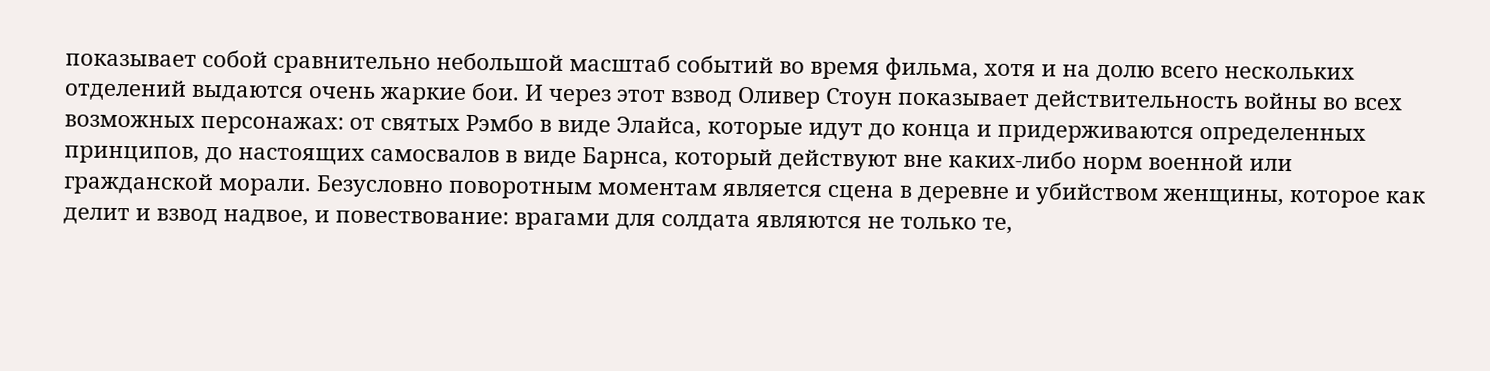показывает собой сравнительно небольшой масштаб событий во время фильма, хотя и на долю всего нескольких отделений выдаются очень жаркие бои. И через этот взвод Оливер Стоун показывает действительность войны во всех возможных персонажах: от святых Рэмбо в виде Элайса, которые идут до конца и придерживаются определенных принципов, до настоящих самосвалов в виде Барнса, который действуют вне каких-либо норм военной или гражданской морали. Безусловно поворотным моментам является сцена в деревне и убийством женщины, которое как делит и взвод надвое, и повествование: врагами для солдата являются не только те,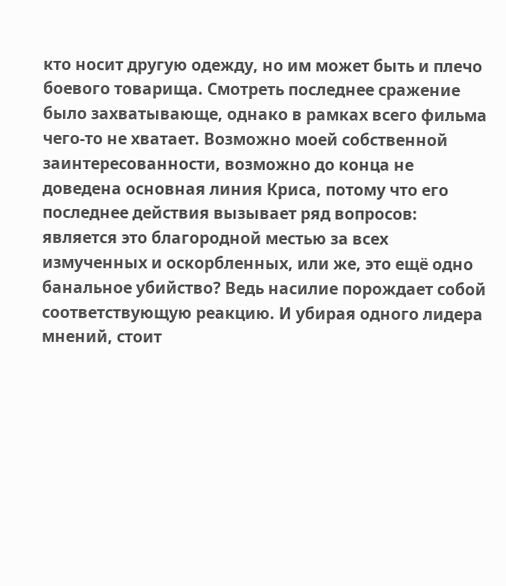кто носит другую одежду, но им может быть и плечо боевого товарища. Смотреть последнее сражение было захватывающе, однако в рамках всего фильма чего-то не хватает. Возможно моей собственной заинтересованности, возможно до конца не доведена основная линия Криса, потому что его последнее действия вызывает ряд вопросов: является это благородной местью за всех измученных и оскорбленных, или же, это ещё одно банальное убийство? Ведь насилие порождает собой соответствующую реакцию. И убирая одного лидера мнений, стоит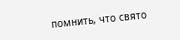помнить, что свято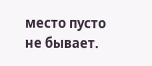место пусто не бывает.